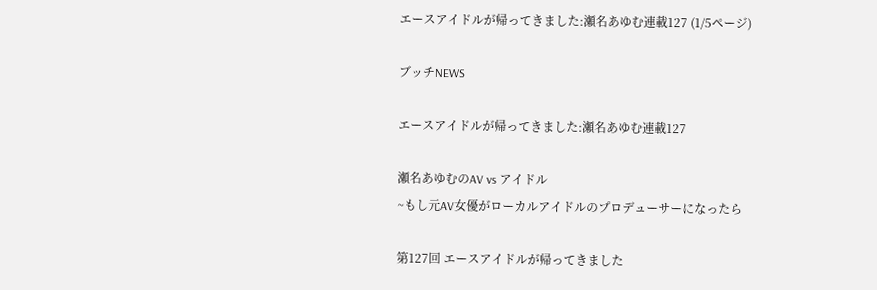エースアイドルが帰ってきました:瀬名あゆむ連載127 (1/5ページ)

ブッチNEWS

エースアイドルが帰ってきました:瀬名あゆむ連載127

瀬名あゆむのAV vs アイドル
~もし元AV女優がローカルアイドルのプロデューサーになったら

第127回 エースアイドルが帰ってきました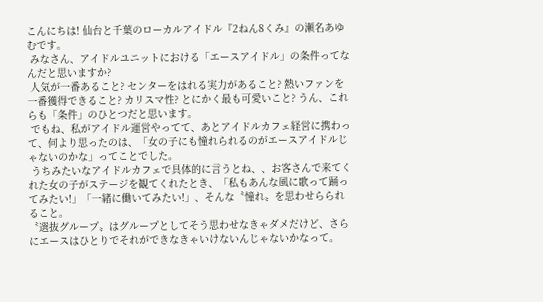こんにちは! 仙台と千葉のローカルアイドル『2ねん8くみ』の瀬名あゆむです。
 みなさん、アイドルユニットにおける「エースアイドル」の条件ってなんだと思いますか?
 人気が一番あること? センターをはれる実力があること? 熱いファンを一番獲得できること? カリスマ性? とにかく最も可愛いこと? うん、これらも「条件」のひとつだと思います。
 でもね、私がアイドル運営やってて、あとアイドルカフェ経営に携わって、何より思ったのは、「女の子にも憧れられるのがエースアイドルじゃないのかな」ってことでした。
 うちみたいなアイドルカフェで具体的に言うとね、、お客さんで来てくれた女の子がステージを観てくれたとき、「私もあんな風に歌って踊ってみたい!」「一緒に働いてみたい!」、そんな〝憧れ〟を思わせらられること。
〝選抜グループ〟はグループとしてそう思わせなきゃダメだけど、さらにエースはひとりでそれができなきゃいけないんじゃないかなって。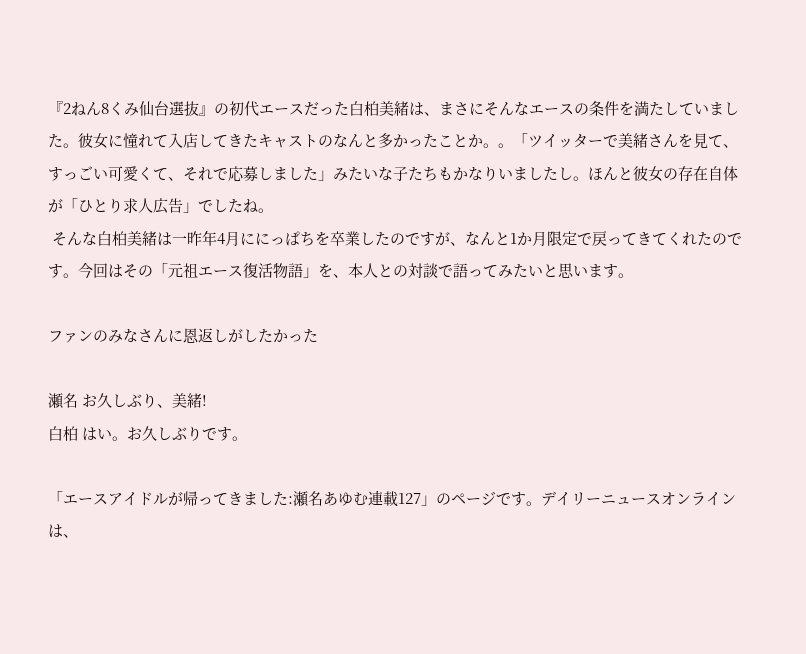『2ねん8くみ仙台選抜』の初代エースだった白柏美緒は、まさにそんなエースの条件を満たしていました。彼女に憧れて入店してきたキャストのなんと多かったことか。。「ツイッターで美緒さんを見て、すっごい可愛くて、それで応募しました」みたいな子たちもかなりいましたし。ほんと彼女の存在自体が「ひとり求人広告」でしたね。
 そんな白柏美緒は一昨年4月ににっぱちを卒業したのですが、なんと1か月限定で戻ってきてくれたのです。今回はその「元祖エース復活物語」を、本人との対談で語ってみたいと思います。

ファンのみなさんに恩返しがしたかった

瀬名 お久しぶり、美緒!
白柏 はい。お久しぶりです。

「エースアイドルが帰ってきました:瀬名あゆむ連載127」のページです。デイリーニュースオンラインは、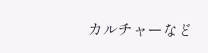カルチャーなど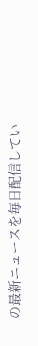の最新ニュースを毎日配信してい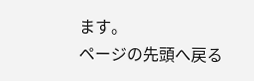ます。
ページの先頭へ戻る